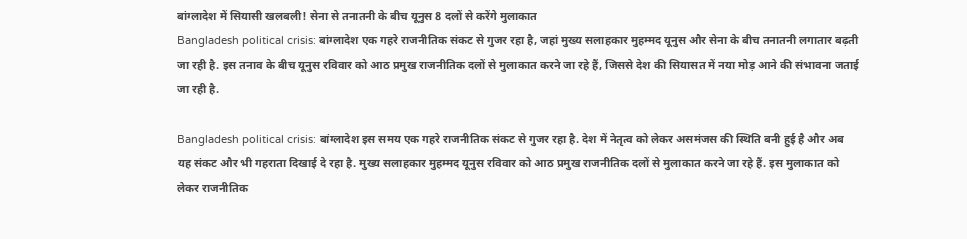बांग्लादेश में सियासी खलबली! सेना से तनातनी के बीच यूनुस 8 दलों से करेंगे मुलाकात
Bangladesh political crisis: बांग्लादेश एक गहरे राजनीतिक संकट से गुजर रहा है, जहां मुख्य सलाहकार मुहम्मद यूनुस और सेना के बीच तनातनी लगातार बढ़ती जा रही है. इस तनाव के बीच यूनुस रविवार को आठ प्रमुख राजनीतिक दलों से मुलाकात करने जा रहे हैं, जिससे देश की सियासत में नया मोड़ आने की संभावना जताई जा रही है.

Bangladesh political crisis: बांग्लादेश इस समय एक गहरे राजनीतिक संकट से गुजर रहा है. देश में नेतृत्व को लेकर असमंजस की स्थिति बनी हुई है और अब यह संकट और भी गहराता दिखाई दे रहा है. मुख्य सलाहकार मुहम्मद यूनुस रविवार को आठ प्रमुख राजनीतिक दलों से मुलाकात करने जा रहे हैं. इस मुलाकात को लेकर राजनीतिक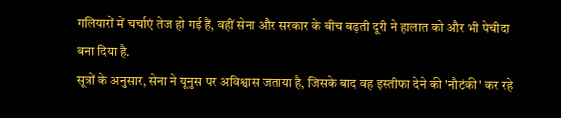गलियारों में चर्चाएं तेज हो गई हैं, वहीं सेना और सरकार के बीच बढ़ती दूरी ने हालात को और भी पेचीदा बना दिया है.
सूत्रों के अनुसार, सेना ने यूनुस पर अविश्वास जताया है, जिसके बाद वह इस्तीफा देने की 'नौटंकी' कर रहे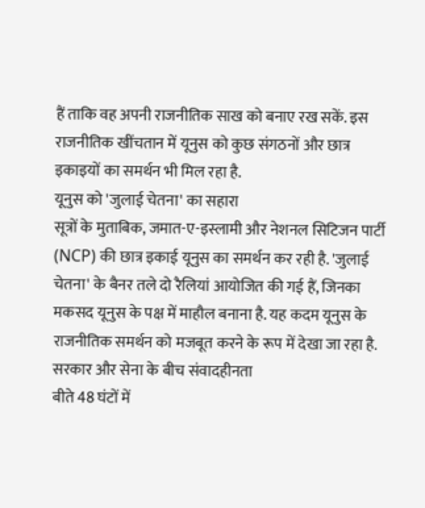हैं ताकि वह अपनी राजनीतिक साख को बनाए रख सकें. इस राजनीतिक खींचतान में यूनुस को कुछ संगठनों और छात्र इकाइयों का समर्थन भी मिल रहा है.
यूनुस को 'जुलाई चेतना' का सहारा
सूत्रों के मुताबिक, जमात-ए-इस्लामी और नेशनल सिटिजन पार्टी (NCP) की छात्र इकाई यूनुस का समर्थन कर रही है. 'जुलाई चेतना' के बैनर तले दो रैलियां आयोजित की गई हैं, जिनका मकसद यूनुस के पक्ष में माहौल बनाना है. यह कदम यूनुस के राजनीतिक समर्थन को मजबूत करने के रूप में देखा जा रहा है.
सरकार और सेना के बीच संवादहीनता
बीते 48 घंटों में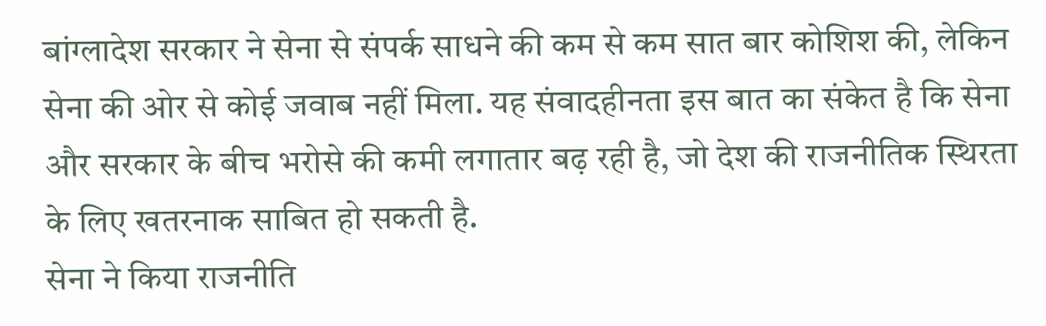बांग्लादेश सरकार ने सेना से संपर्क साधने की कम से कम सात बार कोशिश की, लेकिन सेना की ओर से कोई जवाब नहीं मिला. यह संवादहीनता इस बात का संकेत है कि सेना और सरकार के बीच भरोसे की कमी लगातार बढ़ रही है, जो देश की राजनीतिक स्थिरता के लिए खतरनाक साबित हो सकती है.
सेना ने किया राजनीति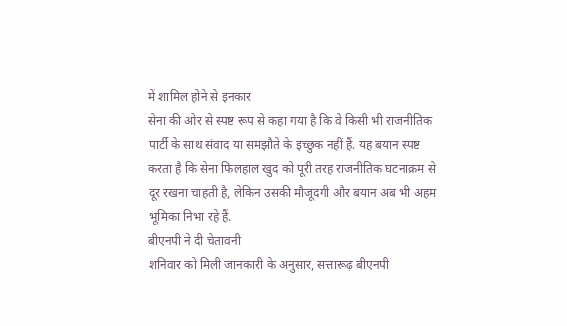में शामिल होने से इनकार
सेना की ओर से स्पष्ट रूप से कहा गया है कि वे किसी भी राजनीतिक पार्टी के साथ संवाद या समझौते के इच्छुक नहीं हैं. यह बयान स्पष्ट करता है कि सेना फिलहाल खुद को पूरी तरह राजनीतिक घटनाक्रम से दूर रखना चाहती है, लेकिन उसकी मौजूदगी और बयान अब भी अहम भूमिका निभा रहे हैं.
बीएनपी ने दी चेतावनी
शनिवार को मिली जानकारी के अनुसार, सत्तारूढ़ बीएनपी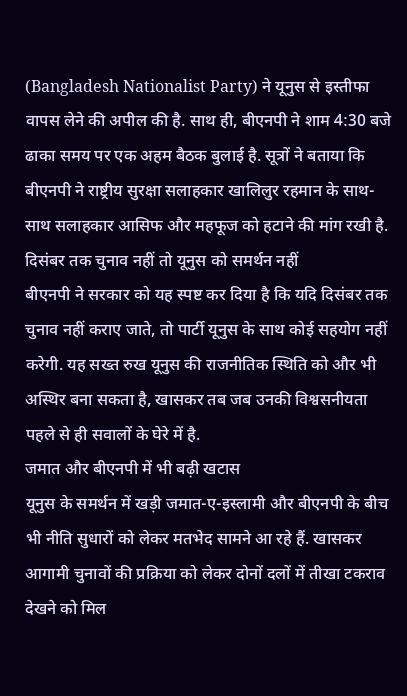(Bangladesh Nationalist Party) ने यूनुस से इस्तीफा वापस लेने की अपील की है. साथ ही, बीएनपी ने शाम 4:30 बजे ढाका समय पर एक अहम बैठक बुलाई है. सूत्रों ने बताया कि बीएनपी ने राष्ट्रीय सुरक्षा सलाहकार खालिलुर रहमान के साथ-साथ सलाहकार आसिफ और महफूज को हटाने की मांग रखी है.
दिसंबर तक चुनाव नहीं तो यूनुस को समर्थन नहीं
बीएनपी ने सरकार को यह स्पष्ट कर दिया है कि यदि दिसंबर तक चुनाव नहीं कराए जाते, तो पार्टी यूनुस के साथ कोई सहयोग नहीं करेगी. यह सख्त रुख यूनुस की राजनीतिक स्थिति को और भी अस्थिर बना सकता है, खासकर तब जब उनकी विश्वसनीयता पहले से ही सवालों के घेरे में है.
जमात और बीएनपी में भी बढ़ी खटास
यूनुस के समर्थन में खड़ी जमात-ए-इस्लामी और बीएनपी के बीच भी नीति सुधारों को लेकर मतभेद सामने आ रहे हैं. खासकर आगामी चुनावों की प्रक्रिया को लेकर दोनों दलों में तीखा टकराव देखने को मिल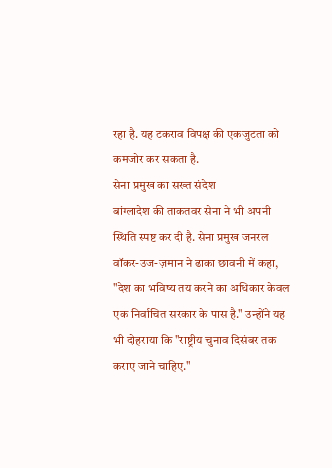रहा है. यह टकराव विपक्ष की एकजुटता को कमजोर कर सकता है.
सेना प्रमुख का सख्त संदेश
बांग्लादेश की ताकतवर सेना ने भी अपनी स्थिति स्पष्ट कर दी है. सेना प्रमुख जनरल वॉकर-उज-ज़मान ने ढाका छावनी में कहा, "देश का भविष्य तय करने का अधिकार केवल एक निर्वाचित सरकार के पास है." उन्होंने यह भी दोहराया कि "राष्ट्रीय चुनाव दिसंबर तक कराए जाने चाहिए."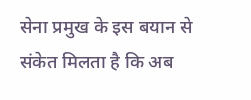सेना प्रमुख के इस बयान से संकेत मिलता है कि अब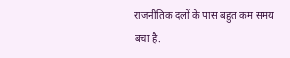राजनीतिक दलों के पास बहुत कम समय बचा है.